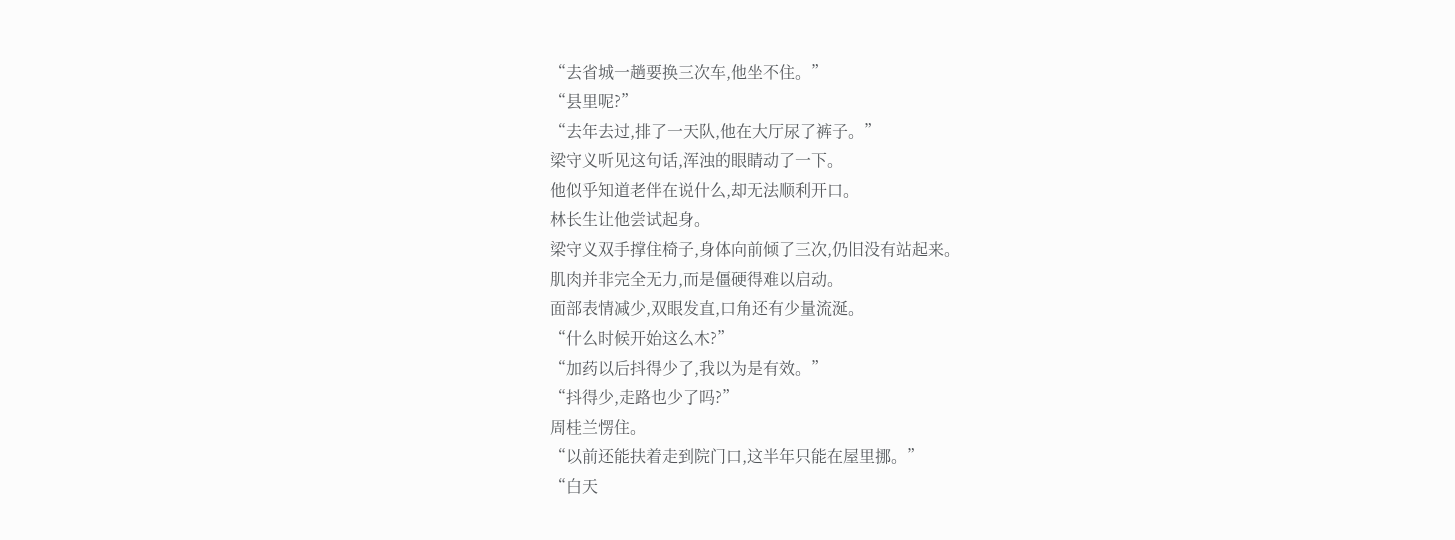“去省城一趟要换三次车,他坐不住。”
“县里呢?”
“去年去过,排了一天队,他在大厅尿了裤子。”
梁守义听见这句话,浑浊的眼睛动了一下。
他似乎知道老伴在说什么,却无法顺利开口。
林长生让他尝试起身。
梁守义双手撑住椅子,身体向前倾了三次,仍旧没有站起来。
肌肉并非完全无力,而是僵硬得难以启动。
面部表情减少,双眼发直,口角还有少量流涎。
“什么时候开始这么木?”
“加药以后抖得少了,我以为是有效。”
“抖得少,走路也少了吗?”
周桂兰愣住。
“以前还能扶着走到院门口,这半年只能在屋里挪。”
“白天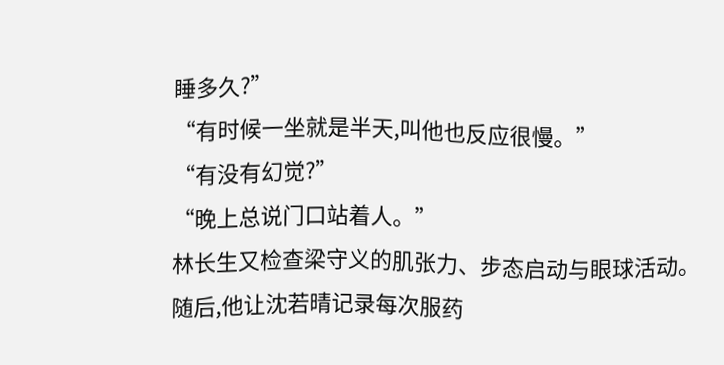睡多久?”
“有时候一坐就是半天,叫他也反应很慢。”
“有没有幻觉?”
“晚上总说门口站着人。”
林长生又检查梁守义的肌张力、步态启动与眼球活动。
随后,他让沈若晴记录每次服药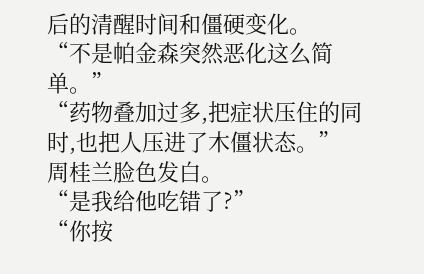后的清醒时间和僵硬变化。
“不是帕金森突然恶化这么简单。”
“药物叠加过多,把症状压住的同时,也把人压进了木僵状态。”
周桂兰脸色发白。
“是我给他吃错了?”
“你按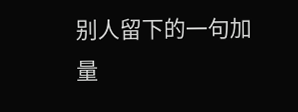别人留下的一句加量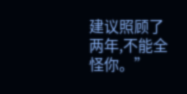建议照顾了两年,不能全怪你。”